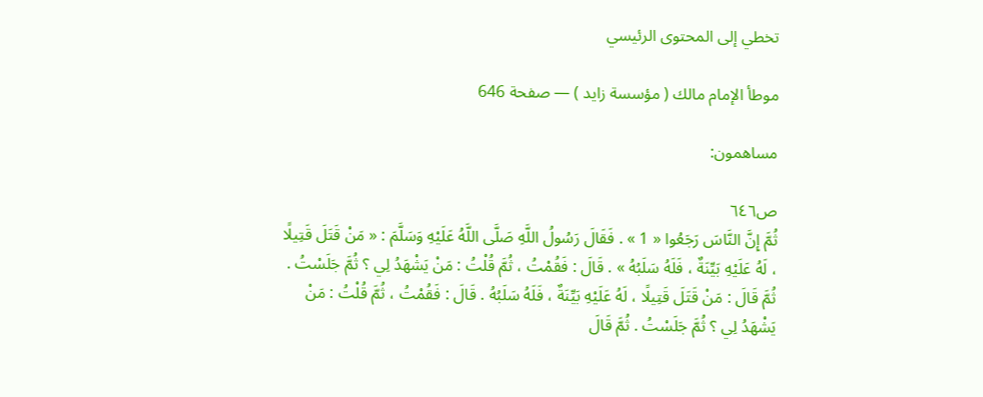تخطي إلى المحتوى الرئيسي

موطأ الإمام مالك ( مؤسسة زايد ) — صفحة 646

مساهمون:

ص٦٤٦
ثُمَّ إِنَّ النَّاسَ رَجَعُوا « 1 » . فَقَالَ رَسُولُ اللَّهِ صَلَّى اللَّهُ عَلَيْهِ وَسَلَّمَ : « مَنْ قَتَلَ قَتِيلًا ، لَهُ عَلَيْهِ بَيِّنَةٌ ، فَلَهُ سَلَبُهُ » . قَالَ : فَقُمْتُ ، ثُمَّ قُلْتُ : مَنْ يَشْهَدُ لِي ؟ ثُمَّ جَلَسْتُ . ثُمَّ قَالَ : مَنْ قَتَلَ قَتِيلًا ، لَهُ عَلَيْهِ بَيِّنَةٌ ، فَلَهُ سَلَبُهُ . قَالَ : فَقُمْتُ ، ثُمَّ قُلْتُ : مَنْ يَشْهَدُ لِي ؟ ثُمَّ جَلَسْتُ . ثُمَّ قَالَ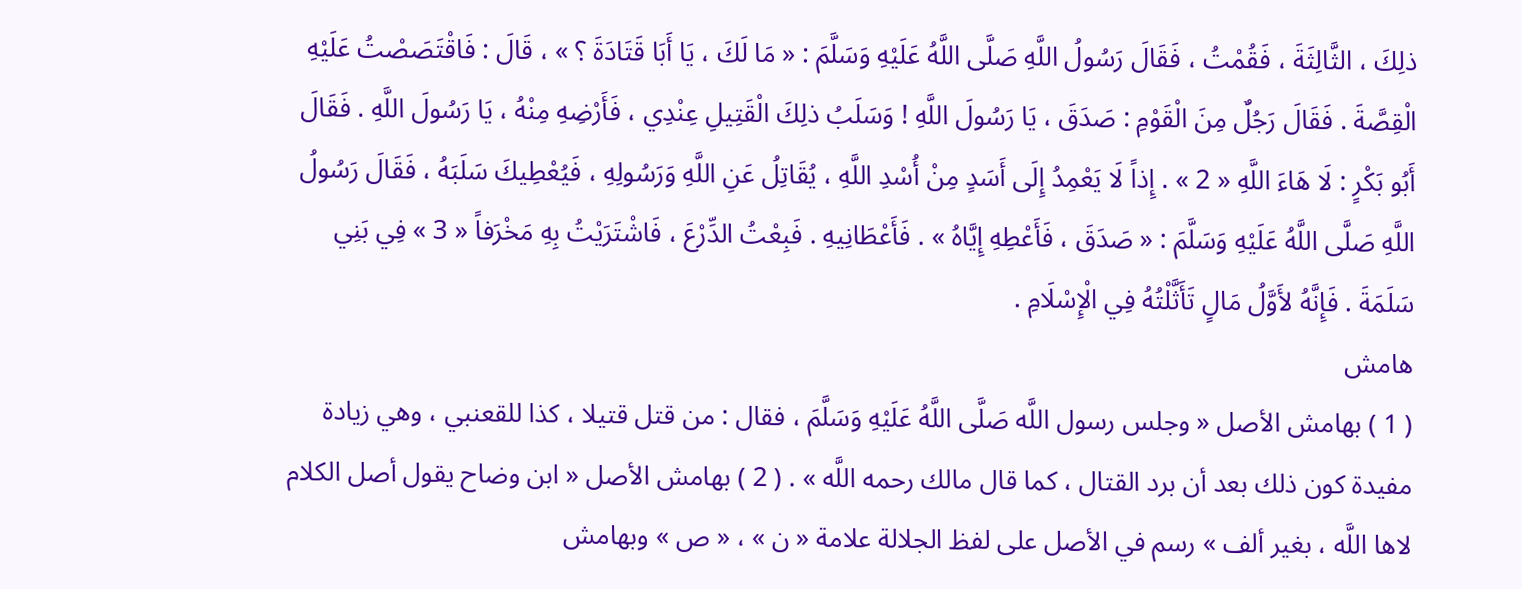ذلِكَ ، الثَّالِثَةَ ، فَقُمْتُ ، فَقَالَ رَسُولُ اللَّهِ صَلَّى اللَّهُ عَلَيْهِ وَسَلَّمَ : « مَا لَكَ ، يَا أَبَا قَتَادَةَ ؟ » ، قَالَ : فَاقْتَصَصْتُ عَلَيْهِ الْقِصَّةَ . فَقَالَ رَجُلٌ مِنَ الْقَوْمِ : صَدَقَ ، يَا رَسُولَ اللَّهِ ! وَسَلَبُ ذلِكَ الْقَتِيلِ عِنْدِي ، فَأَرْضِهِ مِنْهُ ، يَا رَسُولَ اللَّهِ . فَقَالَ أَبُو بَكْرٍ : لَا هَاءَ اللَّهِ « 2 » . إِذاً لَا يَعْمِدُ إِلَى أَسَدٍ مِنْ أُسْدِ اللَّهِ ، يُقَاتِلُ عَنِ اللَّهِ وَرَسُولِهِ ، فَيُعْطِيكَ سَلَبَهُ ، فَقَالَ رَسُولُ اللَّهِ صَلَّى اللَّهُ عَلَيْهِ وَسَلَّمَ : « صَدَقَ ، فَأَعْطِهِ إِيَّاهُ » . فَأَعْطَانِيهِ . فَبِعْتُ الدِّرْعَ ، فَاشْتَرَيْتُ بِهِ مَخْرَفاً « 3 » فِي بَنِي سَلَمَةَ . فَإِنَّهُ لأَوَّلُ مَالٍ تَأَثَّلْتُهُ فِي الْإِسْلَامِ .
هامش
( 1 ) بهامش الأصل « وجلس رسول اللَّه صَلَّى اللَّهُ عَلَيْهِ وَسَلَّمَ ، فقال : من قتل قتيلا ، كذا للقعنبي ، وهي زيادة مفيدة كون ذلك بعد أن برد القتال ، كما قال مالك رحمه اللَّه » . ( 2 ) بهامش الأصل « ابن وضاح يقول أصل الكلام لاها اللَّه ، بغير ألف » رسم في الأصل على لفظ الجلالة علامة « ن » ، « ص » وبهامش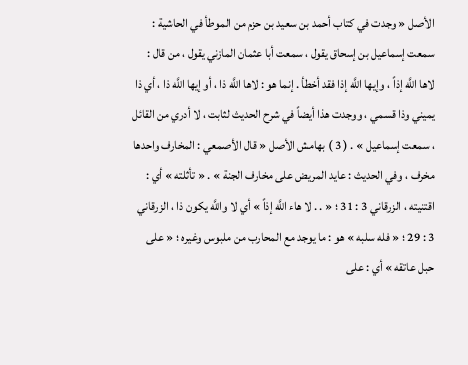الأصل « وجدت في كتاب أحمد بن سعيد بن حزم من الموطأ في الحاشية : سمعت إسماعيل بن إسحاق يقول ، سمعت أبا عثمان المازني يقول ، من قال : لاها اللَّه إذاً ، وإيها اللَّه إذا فقد أخطأ . إنما هو : لاها اللَّه ذا ، أو إيها اللَّه ذا ، أي ذا يميني وذا قسمي ، ووجدت هذا أيضاً في شرح الحديث لثابت ، لا أدري من القائل ، سمعت إسماعيل » . ( 3 ) بهامش الأصل « قال الأصمعي : المخارف واحدها مخرف ، وفي الحديث : عايد المريض على مخارف الجنة » . « تأثلته » أي : اقتنيته ، الزرقاني 3 : 31 ؛ « . . لا هاء اللَّه إذاً » أي لا واللَّه يكون ذا ، الزرقاني 3 : 29 ؛ « فله سلبه » هو : ما يوجد مع المحارب من ملبوس وغيره ؛ « على حبل عاتقه » أي : على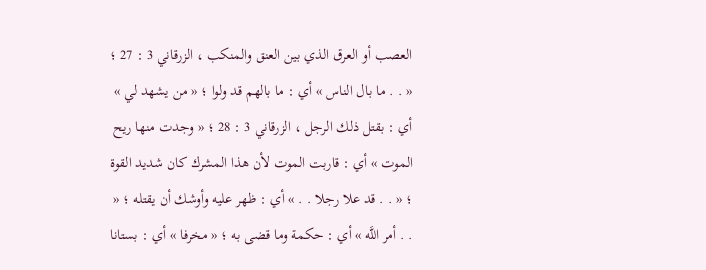العصب أو العرق الذي بين العنق والمنكب ، الزرقاني 3 : 27 ؛ « . . ما بال الناس » أي : ما بالهم قد ولوا ؛ « من يشهد لي » أي : بقتل ذلك الرجل ، الزرقاني 3 : 28 ؛ « وجدت منها ريح الموت » أي : قاربت الموت لأن هذا المشرك كان شديد القوة ؛ « . . قد علا رجلا . . » أي : ظهر عليه وأوشك أن يقتله ؛ « . . أمر اللَّه » أي : حكمة وما قضى به ؛ « مخرفا » أي : بستانا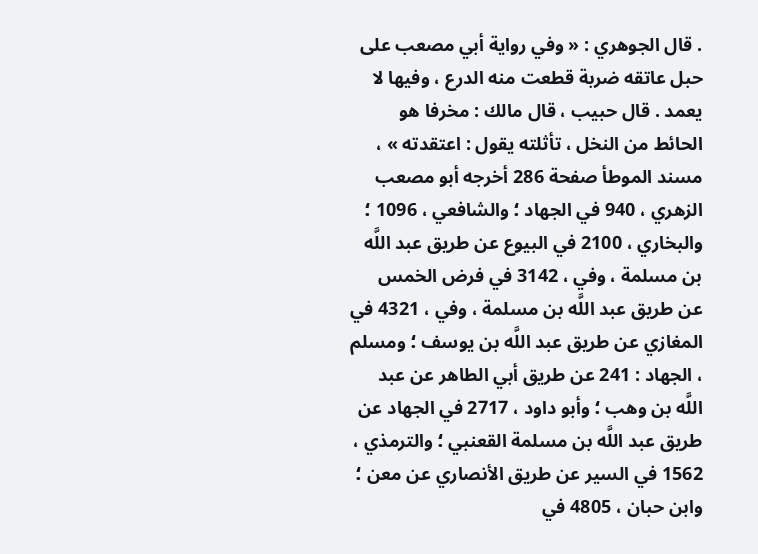. قال الجوهري : « وفي رواية أبي مصعب على حبل عاتقه ضربة قطعت منه الدرع ، وفيها لا يعمد . قال حبيب ، قال مالك : مخرفا هو الحائط من النخل ، تأثلته يقول : اعتقدته » ، مسند الموطأ صفحة 286 أخرجه أبو مصعب الزهري ، 940 في الجهاد ؛ والشافعي ، 1096 ؛ والبخاري ، 2100 في البيوع عن طريق عبد اللَّه بن مسلمة ، وفي ، 3142 في فرض الخمس عن طريق عبد اللَّه بن مسلمة ، وفي ، 4321 في المغازي عن طريق عبد اللَّه بن يوسف ؛ ومسلم ، الجهاد : 241 عن طريق أبي الطاهر عن عبد اللَّه بن وهب ؛ وأبو داود ، 2717 في الجهاد عن طريق عبد اللَّه بن مسلمة القعنبي ؛ والترمذي ، 1562 في السير عن طريق الأنصاري عن معن ؛ وابن حبان ، 4805 في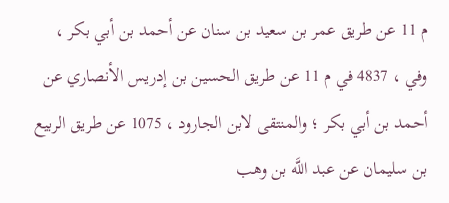م 11 عن طريق عمر بن سعيد بن سنان عن أحمد بن أبي بكر ، وفي ، 4837 في م 11 عن طريق الحسين بن إدريس الأنصاري عن أحمد بن أبي بكر ؛ والمنتقى لابن الجارود ، 1075 عن طريق الربيع بن سليمان عن عبد اللَّه بن وهب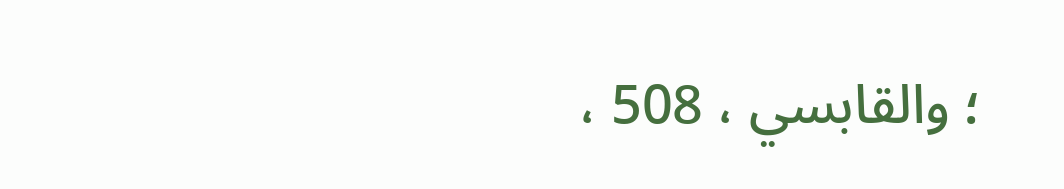؛ والقابسي ، 508 ،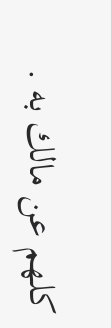كلهم عن مالك به .